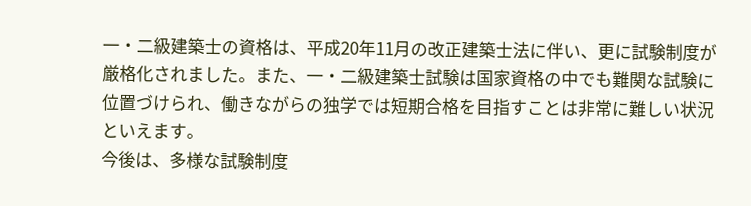一・二級建築士の資格は、平成20年11月の改正建築士法に伴い、更に試験制度が厳格化されました。また、一・二級建築士試験は国家資格の中でも難関な試験に位置づけられ、働きながらの独学では短期合格を目指すことは非常に難しい状況といえます。
今後は、多様な試験制度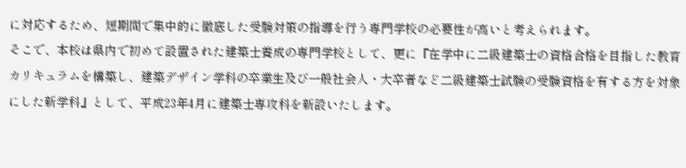に対応するため、短期間で集中的に徹底した受験対策の指導を行う専門学校の必要性が高いと考えられます。
そこで、本校は県内で初めて設置された建築士養成の専門学校として、更に『在学中に二級建築士の資格合格を目指した教育カリキュラムを構築し、建築デザイン学科の卒業生及び一般社会人・大卒者など二級建築士試験の受験資格を有する方を対象にした新学科』として、平成23年4月に建築士専攻科を新設いたします。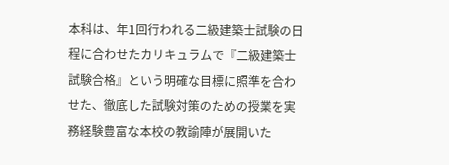本科は、年1回行われる二級建築士試験の日程に合わせたカリキュラムで『二級建築士試験合格』という明確な目標に照準を合わせた、徹底した試験対策のための授業を実務経験豊富な本校の教諭陣が展開いた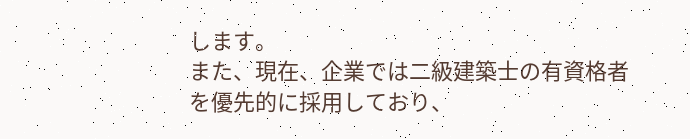します。
また、現在、企業では二級建築士の有資格者を優先的に採用しており、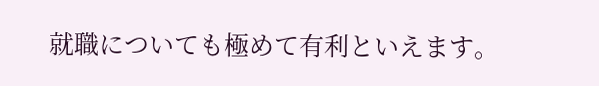就職についても極めて有利といえます。